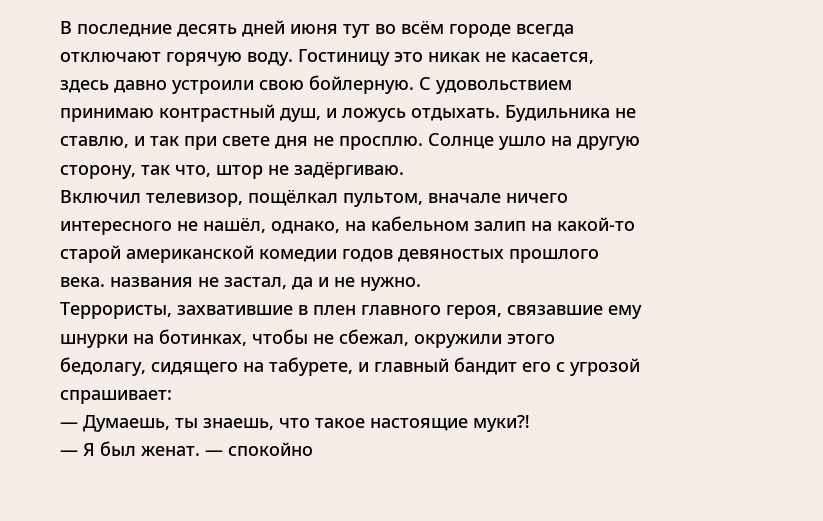В последние десять дней июня тут во всём городе всегда отключают горячую воду. Гостиницу это никак не касается, здесь давно устроили свою бойлерную. С удовольствием принимаю контрастный душ, и ложусь отдыхать. Будильника не ставлю, и так при свете дня не просплю. Солнце ушло на другую сторону, так что, штор не задёргиваю.
Включил телевизор, пощёлкал пультом, вначале ничего интересного не нашёл, однако, на кабельном залип на какой-то старой американской комедии годов девяностых прошлого века. названия не застал, да и не нужно.
Террористы, захватившие в плен главного героя, связавшие ему шнурки на ботинках, чтобы не сбежал, окружили этого бедолагу, сидящего на табурете, и главный бандит его с угрозой спрашивает:
— Думаешь, ты знаешь, что такое настоящие муки⁈
— Я был женат. — спокойно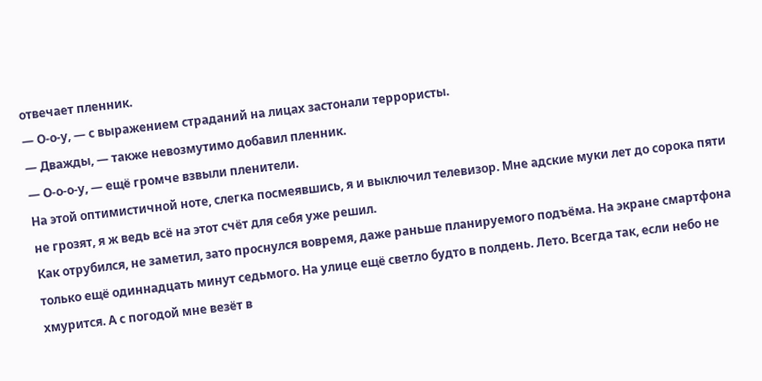отвечает пленник.
— О-о-у, — с выражением страданий на лицах застонали террористы.
— Дважды, — также невозмутимо добавил пленник.
— О-о-о-у, — ещё громче взвыли пленители.
На этой оптимистичной ноте, слегка посмеявшись, я и выключил телевизор. Мне адские муки лет до сорока пяти не грозят, я ж ведь всё на этот счёт для себя уже решил.
Как отрубился, не заметил, зато проснулся вовремя, даже раньше планируемого подъёма. На экране смартфона только ещё одиннадцать минут седьмого. На улице ещё светло будто в полдень. Лето. Всегда так, если небо не хмурится. А с погодой мне везёт в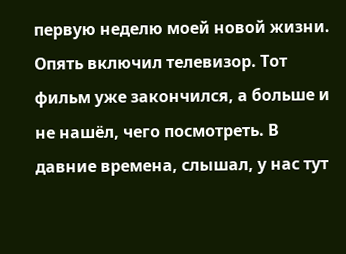первую неделю моей новой жизни.
Опять включил телевизор. Тот фильм уже закончился, а больше и не нашёл, чего посмотреть. В давние времена, слышал, у нас тут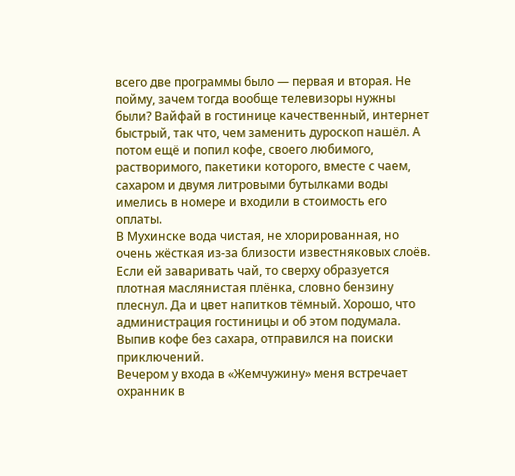всего две программы было — первая и вторая. Не пойму, зачем тогда вообще телевизоры нужны были? Вайфай в гостинице качественный, интернет быстрый, так что, чем заменить дуроскоп нашёл. А потом ещё и попил кофе, своего любимого, растворимого, пакетики которого, вместе с чаем, сахаром и двумя литровыми бутылками воды имелись в номере и входили в стоимость его оплаты.
В Мухинске вода чистая, не хлорированная, но очень жёсткая из-за близости известняковых слоёв. Если ей заваривать чай, то сверху образуется плотная маслянистая плёнка, словно бензину плеснул. Да и цвет напитков тёмный. Хорошо, что администрация гостиницы и об этом подумала. Выпив кофе без сахара, отправился на поиски приключений.
Вечером у входа в «Жемчужину» меня встречает охранник в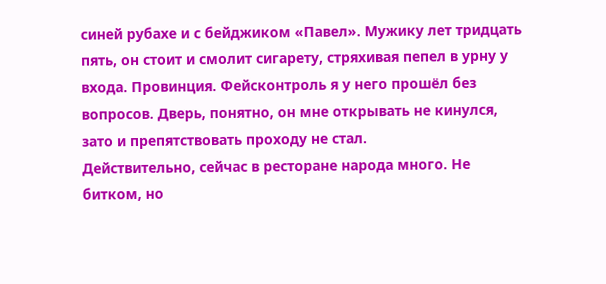синей рубахе и с бейджиком «Павел». Мужику лет тридцать пять, он стоит и смолит сигарету, стряхивая пепел в урну у входа. Провинция. Фейсконтроль я у него прошёл без вопросов. Дверь, понятно, он мне открывать не кинулся, зато и препятствовать проходу не стал.
Действительно, сейчас в ресторане народа много. Не битком, но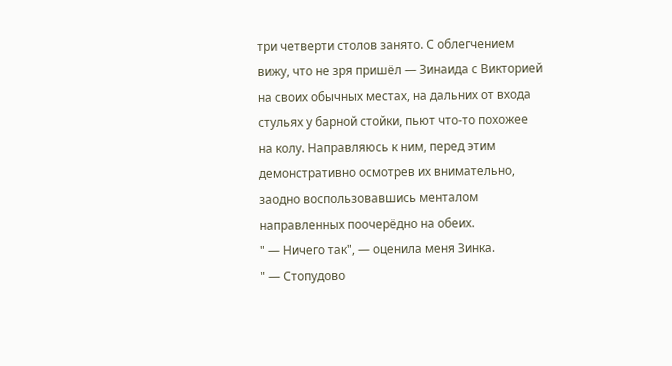три четверти столов занято. С облегчением вижу, что не зря пришёл — Зинаида с Викторией на своих обычных местах, на дальних от входа стульях у барной стойки, пьют что-то похожее на колу. Направляюсь к ним, перед этим демонстративно осмотрев их внимательно, заодно воспользовавшись менталом направленных поочерёдно на обеих.
" — Ничего так", — оценила меня Зинка.
" — Стопудово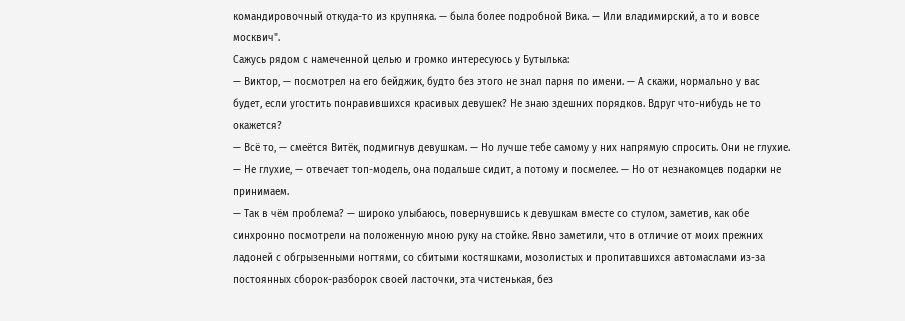командировочный откуда-то из крупняка. — была более подробной Вика. — Или владимирский, а то и вовсе москвич".
Сажусь рядом с намеченной целью и громко интересуюсь у Бутылька:
— Виктор, — посмотрел на его бейджик, будто без этого не знал парня по имени. — А скажи, нормально у вас будет, если угостить понравившихся красивых девушек? Не знаю здешних порядков. Вдруг что-нибудь не то окажется?
— Всё то, — смеётся Витёк, подмигнув девушкам. — Но лучше тебе самому у них напрямую спросить. Они не глухие.
— Не глухие, — отвечает топ-модель, она подальше сидит, а потому и посмелее. — Но от незнакомцев подарки не принимаем.
— Так в чём проблема? — широко улыбаюсь, повернувшись к девушкам вместе со стулом, заметив, как обе синхронно посмотрели на положенную мною руку на стойке. Явно заметили, что в отличие от моих прежних ладоней с обгрызенными ногтями, со сбитыми костяшками, мозолистых и пропитавшихся автомаслами из-за постоянных сборок-разборок своей ласточки, эта чистенькая, без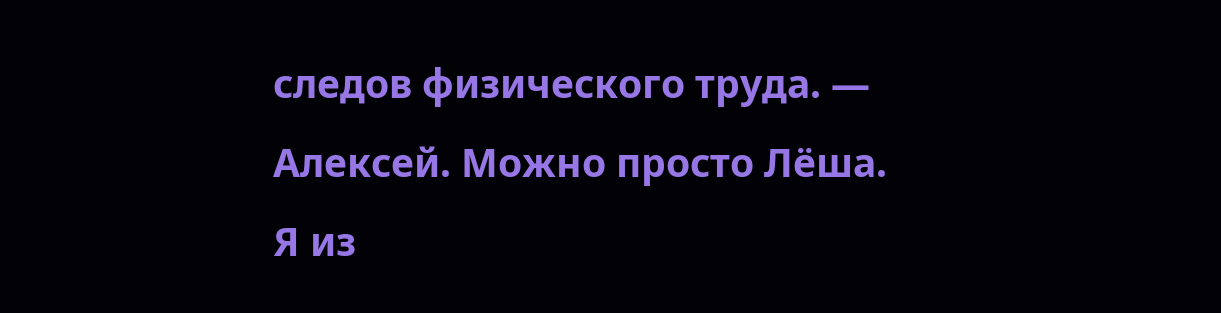следов физического труда. — Алексей. Можно просто Лёша. Я из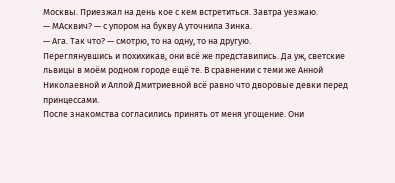Москвы. Приезжал на день кое с кем встретиться. Завтра уезжаю.
— МАсквич? — с упором на букву А уточнила Зинка.
— Ага. Так что? — смотрю, то на одну, то на другую.
Переглянувшись и похихикав, они всё же представились. Да уж, светские львицы в моём родном городе ещё те. В сравнении с теми же Анной Николаевной и Аллой Дмитриевной всё равно что дворовые девки перед принцессами.
После знакомства согласились принять от меня угощение. Они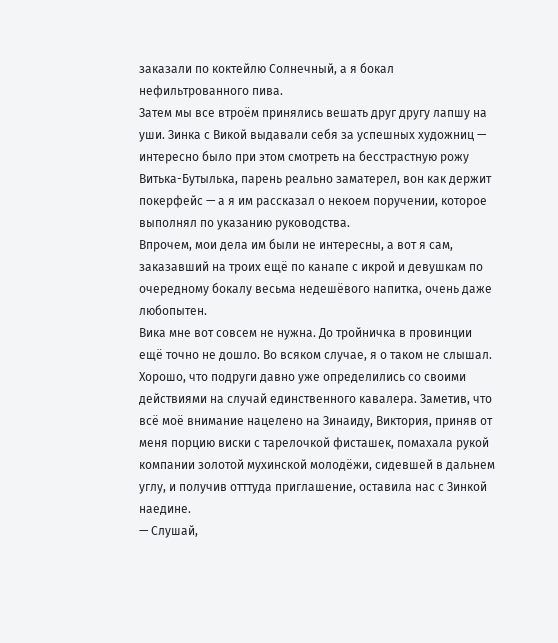заказали по коктейлю Солнечный, а я бокал нефильтрованного пива.
Затем мы все втроём принялись вешать друг другу лапшу на уши. Зинка с Викой выдавали себя за успешных художниц — интересно было при этом смотреть на бесстрастную рожу Витька-Бутылька, парень реально заматерел, вон как держит покерфейс — а я им рассказал о некоем поручении, которое выполнял по указанию руководства.
Впрочем, мои дела им были не интересны, а вот я сам, заказавший на троих ещё по канапе с икрой и девушкам по очередному бокалу весьма недешёвого напитка, очень даже любопытен.
Вика мне вот совсем не нужна. До тройничка в провинции ещё точно не дошло. Во всяком случае, я о таком не слышал. Хорошо, что подруги давно уже определились со своими действиями на случай единственного кавалера. Заметив, что всё моё внимание нацелено на Зинаиду, Виктория, приняв от меня порцию виски с тарелочкой фисташек, помахала рукой компании золотой мухинской молодёжи, сидевшей в дальнем углу, и получив отттуда приглашение, оставила нас с Зинкой наедине.
— Слушай,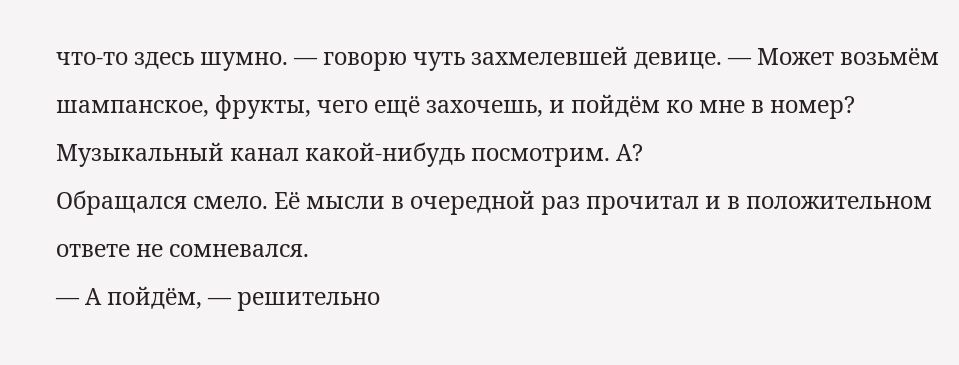что-то здесь шумно. — говорю чуть захмелевшей девице. — Может возьмём шампанское, фрукты, чего ещё захочешь, и пойдём ко мне в номер? Музыкальный канал какой-нибудь посмотрим. А?
Обращался смело. Её мысли в очередной раз прочитал и в положительном ответе не сомневался.
— А пойдём, — решительно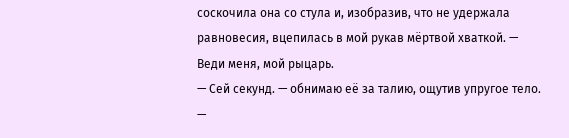соскочила она со стула и, изобразив, что не удержала равновесия, вцепилась в мой рукав мёртвой хваткой. — Веди меня, мой рыцарь.
— Сей секунд. — обнимаю её за талию, ощутив упругое тело. —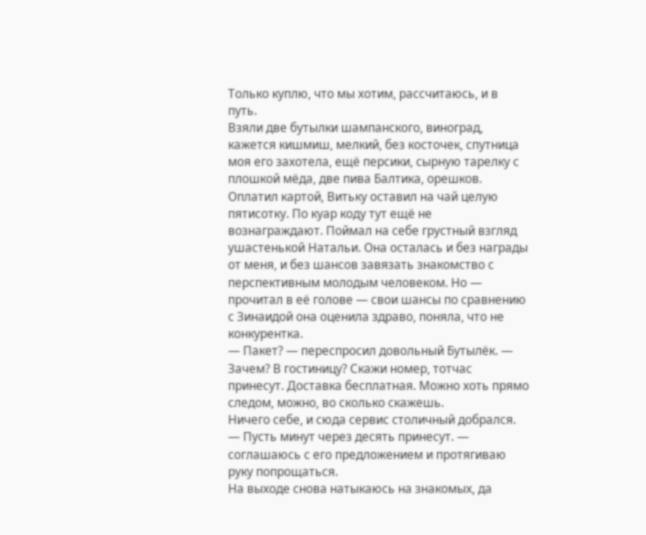Только куплю, что мы хотим, рассчитаюсь, и в путь.
Взяли две бутылки шампанского, виноград, кажется кишмиш, мелкий, без косточек, спутница моя его захотела, ещё персики, сырную тарелку с плошкой мёда, две пива Балтика, орешков. Оплатил картой, Витьку оставил на чай целую пятисотку. По куар коду тут ещё не вознаграждают. Поймал на себе грустный взгляд ушастенькой Натальи. Она осталась и без награды от меня, и без шансов завязать знакомство с перспективным молодым человеком. Но — прочитал в её голове — свои шансы по сравнению с Зинаидой она оценила здраво, поняла, что не конкурентка.
— Пакет? — переспросил довольный Бутылёк. — Зачем? В гостиницу? Скажи номер, тотчас принесут. Доставка бесплатная. Можно хоть прямо следом, можно, во сколько скажешь.
Ничего себе, и сюда сервис столичный добрался.
— Пусть минут через десять принесут. — соглашаюсь с его предложением и протягиваю руку попрощаться.
На выходе снова натыкаюсь на знакомых, да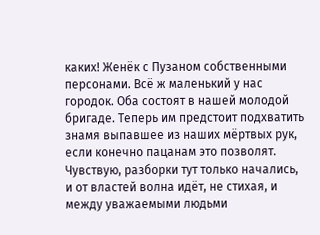каких! Женёк с Пузаном собственными персонами. Всё ж маленький у нас городок. Оба состоят в нашей молодой бригаде. Теперь им предстоит подхватить знамя выпавшее из наших мёртвых рук, если конечно пацанам это позволят. Чувствую, разборки тут только начались, и от властей волна идёт, не стихая, и между уважаемыми людьми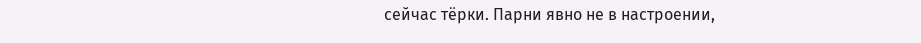сейчас тёрки. Парни явно не в настроении,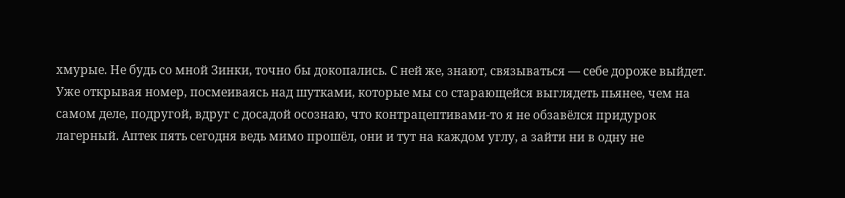хмурые. Не будь со мной Зинки, точно бы докопались. С ней же, знают, связываться — себе дороже выйдет.
Уже открывая номер, посмеиваясь над шутками, которые мы со старающейся выглядеть пьянее, чем на самом деле, подругой, вдруг с досадой осознаю, что контрацептивами-то я не обзавёлся придурок лагерный. Аптек пять сегодня ведь мимо прошёл, они и тут на каждом углу, а зайти ни в одну не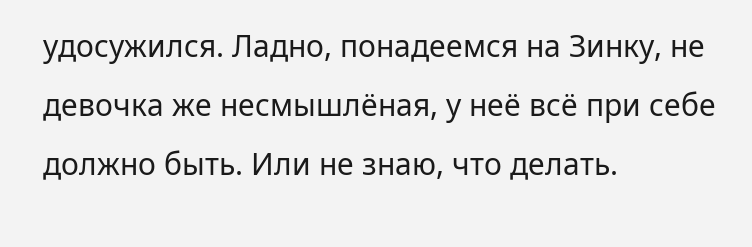удосужился. Ладно, понадеемся на Зинку, не девочка же несмышлёная, у неё всё при себе должно быть. Или не знаю, что делать.